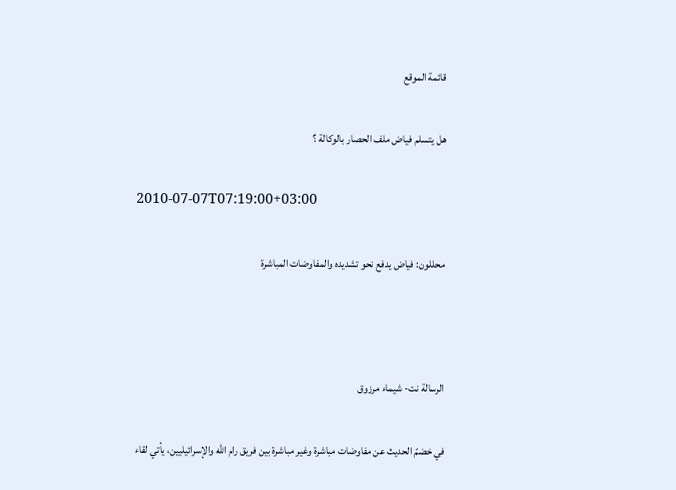قائمة الموقع

هل يتسلم فياض ملف الحصار بالوكالة ؟

2010-07-07T07:19:00+03:00

محللون: فياض يدفع نحو تشديده والمفاوضات المباشرة



الرسالة نت- شيماء مرزوق

في خضمّ الحديث عن مفاوضات مباشرة وغير مباشرة بين فريق رام الله والإسرائيليين، يأتي لقاء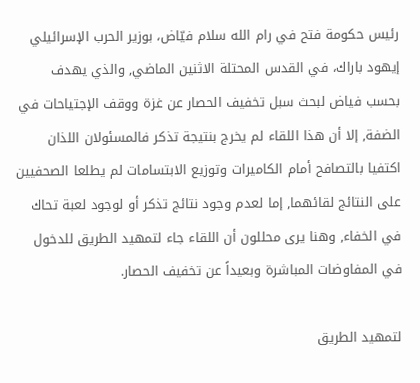رئيس حكومة فتح في رام الله سلام فيّاض، بوزير الحرب الإسرائيلي إيهود باراك، في القدس المحتلة الاثنين الماضي, والذي يهدف بحسب فياض لبحث سبل تخفيف الحصار عن غزة ووقف الإجتياحات في الضفة, إلا أن هذا اللقاء لم يخرج بنتيجة تذكر فالمسئولان اللذان اكتفيا بالتصافح أمام الكاميرات وتوزيع الابتسامات لم يطلعا الصحفيين على النتائج لقائهما, إما لعدم وجود نتائج تذكر أو لوجود لعبة تحاك في الخفاء, وهنا يرى محللون أن اللقاء جاء لتمهيد الطريق للدخول في المفاوضات المباشرة وبعيداً عن تخفيف الحصار.

لتمهيد الطريق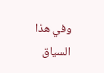وفي هذا السياق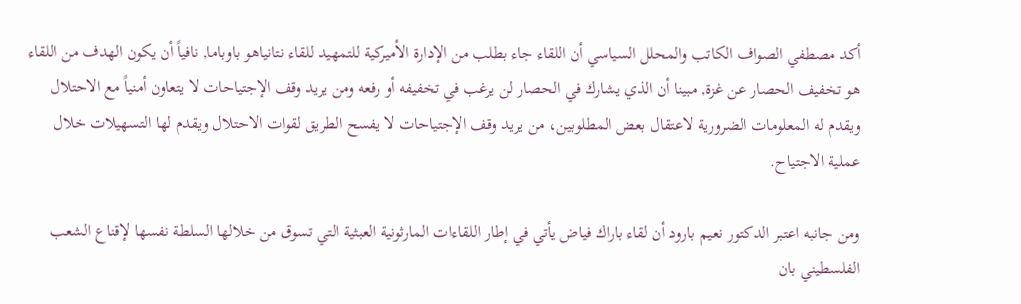أكد مصطفي الصواف الكاتب والمحلل السياسي أن اللقاء جاء بطلب من الإدارة الأميركية للتمهيد للقاء نتانياهو باوباما, نافياً أن يكون الهدف من اللقاء هو تخفيف الحصار عن غزة, مبينا أن الذي يشارك في الحصار لن يرغب في تخفيفه أو رفعه ومن يريد وقف الإجتياحات لا يتعاون أمنياً مع الاحتلال ويقدم له المعلومات الضرورية لاعتقال بعض المطلوبين، من يريد وقف الإجتياحات لا يفسح الطريق لقوات الاحتلال ويقدم لها التسهيلات خلال عملية الاجتياح.

ومن جانبه اعتبر الدكتور نعيم بارود أن لقاء باراك فياض يأتي في إطار اللقاءات المارثونية العبثية التي تسوق من خلالها السلطة نفسها لإقناع الشعب الفلسطيني بان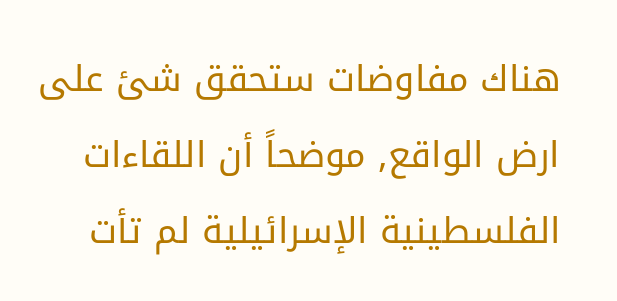هناك مفاوضات ستحقق شئ على ارض الواقع, موضحاً أن اللقاءات الفلسطينية الإسرائيلية لم تأت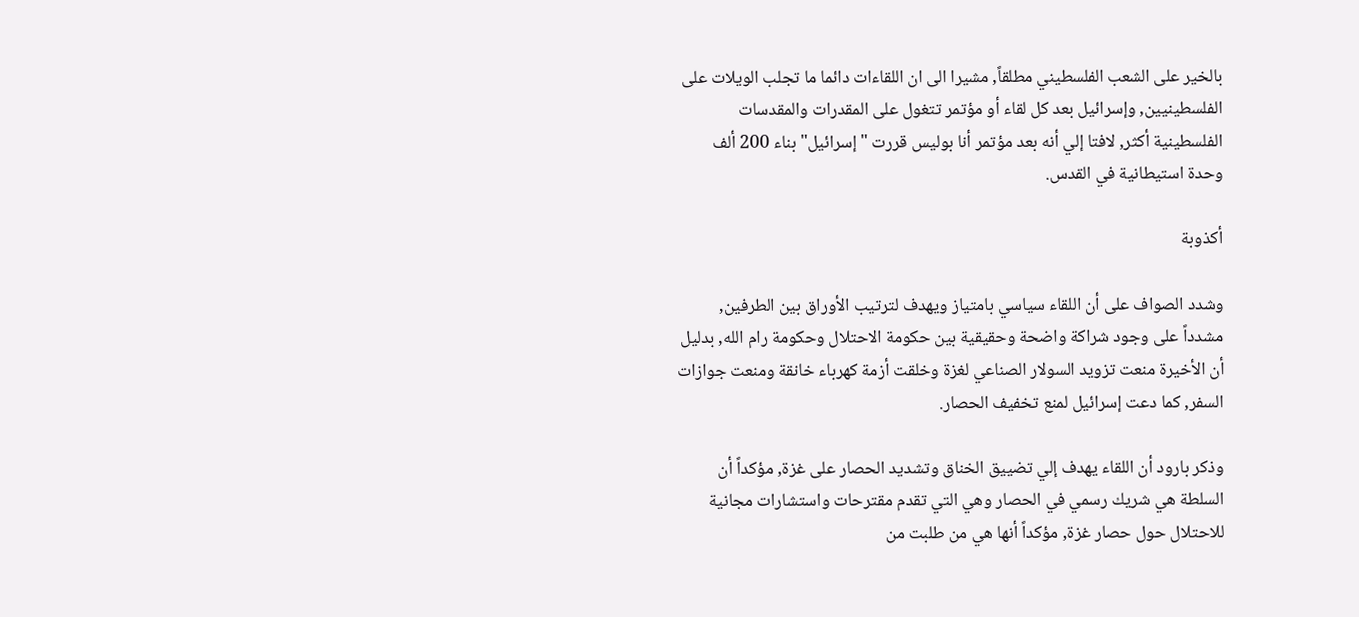بالخير على الشعب الفلسطيني مطلقاً, مشيرا الى ان اللقاءات دائما ما تجلب الويلات على الفلسطينيين, وإسرائيل بعد كل لقاء أو مؤتمر تتغول على المقدرات والمقدسات الفلسطينية أكثر, لافتا إلي أنه بعد مؤتمر أنا بوليس قررت "إسرائيل" بناء 200 ألف وحدة استيطانية في القدس.

أكذوبة

وشدد الصواف على أن اللقاء سياسي بامتياز ويهدف لترتيب الأوراق بين الطرفين, مشدداً على وجود شراكة واضحة وحقيقية بين حكومة الاحتلال وحكومة رام الله, بدليل أن الأخيرة منعت تزويد السولار الصناعي لغزة وخلقت أزمة كهرباء خانقة ومنعت جوازات السفر, كما دعت إسرائيل لمنع تخفيف الحصار.

وذكر بارود أن اللقاء يهدف إلي تضييق الخناق وتشديد الحصار على غزة, مؤكداً أن السلطة هي شريك رسمي في الحصار وهي التي تقدم مقترحات واستشارات مجانية للاحتلال حول حصار غزة, مؤكداً أنها هي من طلبت من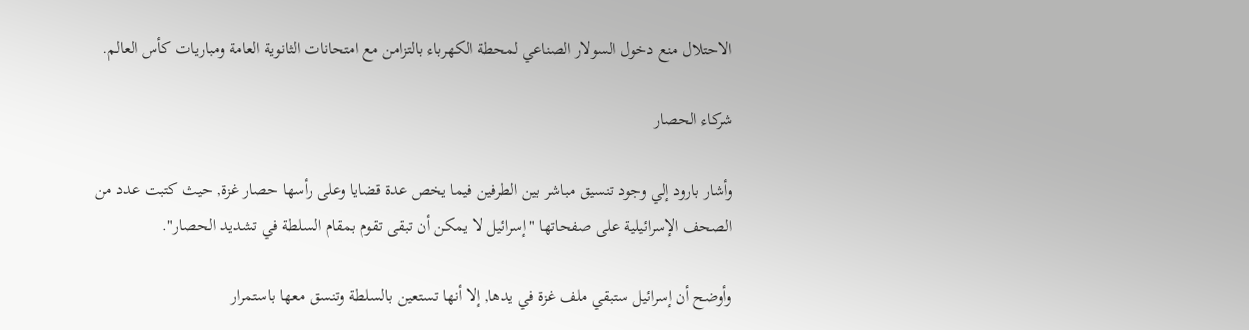الاحتلال منع دخول السولار الصناعي لمحطة الكهرباء بالتزامن مع امتحانات الثانوية العامة ومباريات كأس العالم.

شركاء الحصار

وأشار بارود إلي وجود تنسيق مباشر بين الطرفين فيما يخص عدة قضايا وعلى رأسها حصار غزة, حيث كتبت عدد من الصحف الإسرائيلية على صفحاتها "إسرائيل لا يمكن أن تبقى تقوم بمقام السلطة في تشديد الحصار".

وأوضح أن إسرائيل ستبقي ملف غزة في يدها, إلا أنها تستعين بالسلطة وتنسق معها باستمرار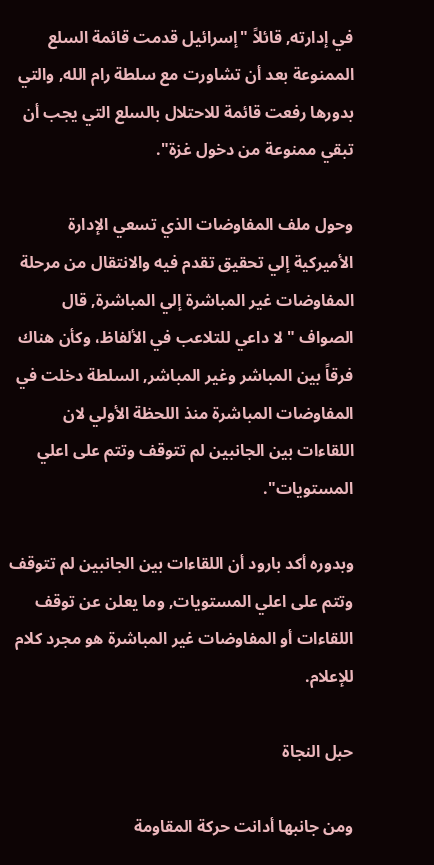في إدارته, قائلاً "إسرائيل قدمت قائمة السلع الممنوعة بعد أن تشاورت مع سلطة رام الله, والتي بدورها رفعت قائمة للاحتلال بالسلع التي يجب أن تبقي ممنوعة من دخول غزة".

وحول ملف المفاوضات الذي تسعي الإدارة الأميركية إلي تحقيق تقدم فيه والانتقال من مرحلة المفاوضات غير المباشرة إلي المباشرة, قال الصواف " لا داعي للتلاعب في الألفاظ، وكأن هناك فرقاً بين المباشر وغير المباشر, السلطة دخلت في المفاوضات المباشرة منذ اللحظة الأولي لان اللقاءات بين الجانبين لم تتوقف وتتم على اعلي المستويات".

وبدوره أكد بارود أن اللقاءات بين الجانبين لم تتوقف وتتم على اعلي المستويات, وما يعلن عن توقف اللقاءات أو المفاوضات غير المباشرة هو مجرد كلام للإعلام.

حبل النجاة

ومن جانبها أدانت حركة المقاومة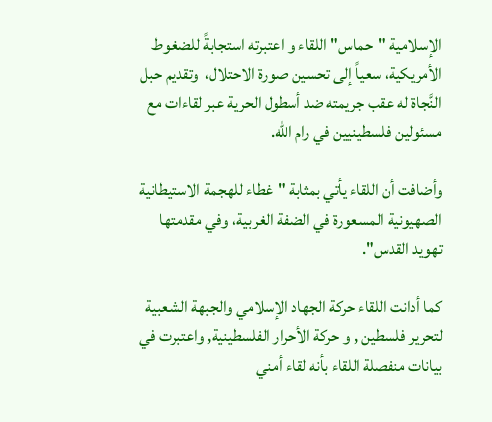الإسلامية "حماس" اللقاء و اعتبرته استجابةً للضغوط الأمريكية، سعياً إلى تحسين صورة الاحتلال،  وتقديم حبل النَّجاة له عقب جريمته ضد أسطول الحرية عبر لقاءات مع مسئولين فلسطينيين في رام الله.

وأضافت أن اللقاء يأتي بمثابة "غطاء للهجمة الاستيطانية الصهيونية المسعورة في الضفة الغربية، وفي مقدمتها تهويد القدس".

كما أدانت اللقاء حركة الجهاد الإسلامي والجبهة الشعبية لتحرير فلسطين , و حركة الأحرار الفلسطينية, واعتبرت في بيانات منفصلة اللقاء بأنه لقاء أمني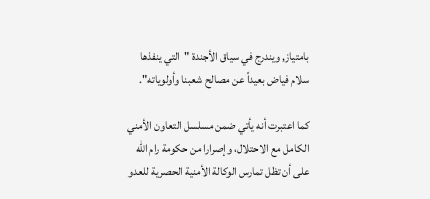بامتياز, ويندرج في سياق الأجندة "التي ينفذها سلام فياض بعيداً عن مصالح شعبنا وأولوياته".

كما اعتبرت أنه يأتي ضمن مسلسل التعاون الأمني الكامل مع الاحتلال، وإصرارا من حكومة رام الله على أن تظل تمارس الوكالة الأمنية الحصرية للعدو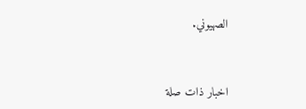الصهيوني.



اخبار ذات صلة